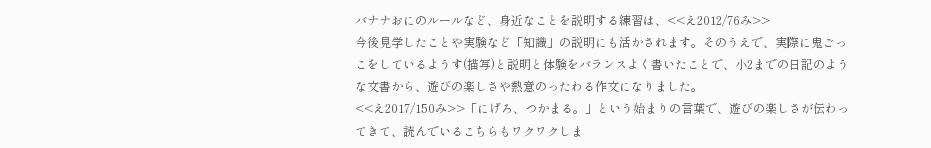バナナおにのルールなど、身近なことを説明する練習は、<<え2012/76み>>
今後見学したことや実験など「知識」の説明にも活かされます。そのうえで、実際に鬼ごっこをしているようす(描写)と説明と体験をバランスよく書いたことで、小2までの日記のような文書から、遊びの楽しさや熱意のったわる作文になりました。
<<え2017/150み>>「にげろ、つかまる。」という始まりの言葉で、遊びの楽しさが伝わってきて、読んでいるこちらもワクワクしま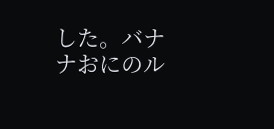した。バナナおにのル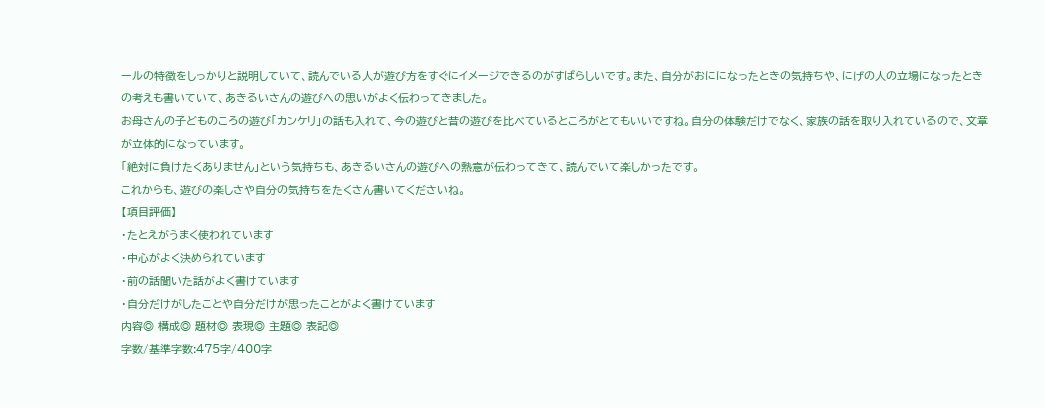ールの特徴をしっかりと説明していて、読んでいる人が遊び方をすぐにイメージできるのがすばらしいです。また、自分がおにになったときの気持ちや、にげの人の立場になったときの考えも書いていて、あきるいさんの遊びへの思いがよく伝わってきました。
お母さんの子どものころの遊び「カンケリ」の話も入れて、今の遊びと昔の遊びを比べているところがとてもいいですね。自分の体験だけでなく、家族の話を取り入れているので、文章が立体的になっています。
「絶対に負けたくありません」という気持ちも、あきるいさんの遊びへの熱意が伝わってきて、読んでいて楽しかったです。
これからも、遊びの楽しさや自分の気持ちをたくさん書いてくださいね。
【項目評価】
・たとえがうまく使われています
・中心がよく決められています
・前の話聞いた話がよく書けています
・自分だけがしたことや自分だけが思ったことがよく書けています
内容◎ 構成◎ 題材◎ 表現◎ 主題◎ 表記◎
字数/基準字数:475字/400字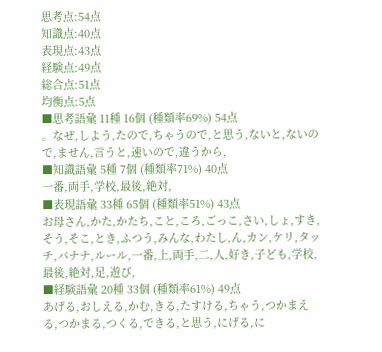思考点:54点
知識点:40点
表現点:43点
経験点:49点
総合点:51点
均衡点:5点
■思考語彙 11種 16個 (種類率69%) 54点
。なぜ,しよう,たので,ちゃうので,と思う,ないと,ないので,ません,言うと,速いので,違うから,
■知識語彙 5種 7個 (種類率71%) 40点
一番,両手,学校,最後,絶対,
■表現語彙 33種 65個 (種類率51%) 43点
お母さん,かた,かたち,こと,ころ,ごっこ,さい,しょ,すき,そう,そこ,とき,ふつう,みんな,わたし,ん,カン,ケリ,タッチ,バナナ,ルール,一番,上,両手,二,人,好き,子ども,学校,最後,絶対,足,遊び,
■経験語彙 20種 33個 (種類率61%) 49点
あげる,おしえる,かむ,きる,たすける,ちゃう,つかまえる,つかまる,つくる,できる,と思う,にげる,に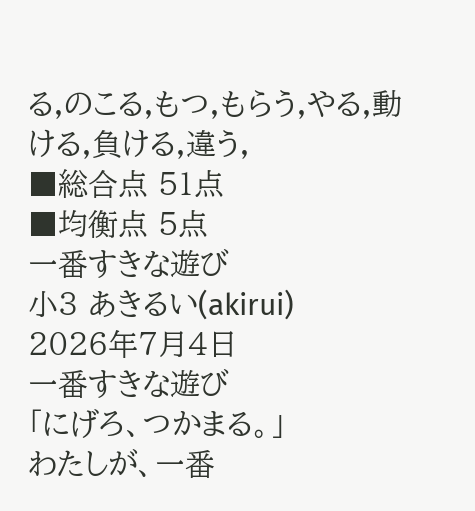る,のこる,もつ,もらう,やる,動ける,負ける,違う,
■総合点 51点
■均衡点 5点
一番すきな遊び
小3 あきるい(akirui)
2026年7月4日
一番すきな遊び
「にげろ、つかまる。」
わたしが、一番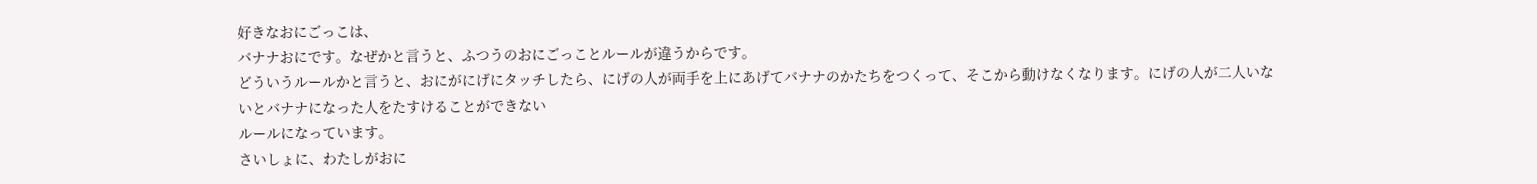好きなおにごっこは、
バナナおにです。なぜかと言うと、ふつうのおにごっことルールが違うからです。
どういうルールかと言うと、おにがにげにタッチしたら、にげの人が両手を上にあげてバナナのかたちをつくって、そこから動けなくなります。にげの人が二人いないとバナナになった人をたすけることができない
ルールになっています。
さいしょに、わたしがおに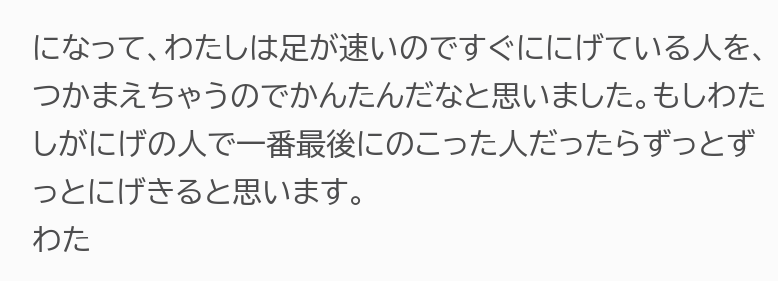になって、わたしは足が速いのですぐににげている人を、つかまえちゃうのでかんたんだなと思いました。もしわたしがにげの人で一番最後にのこった人だったらずっとずっとにげきると思います。
わた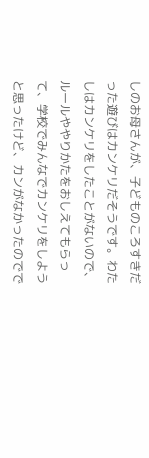しのお母さんが、子どものころすきだった遊びはカンケリだそうです。わたしはカンケリをしたことがないので、ルールややりかたをおしえてもらって、学校でみんなでカンケリをしようと思ったけど、カンがなかったのでで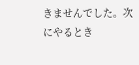きませんでした。次にやるとき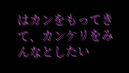はカンをもってきて、カンケリをみんなとしたい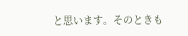と思います。そのときも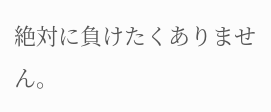絶対に負けたくありません。